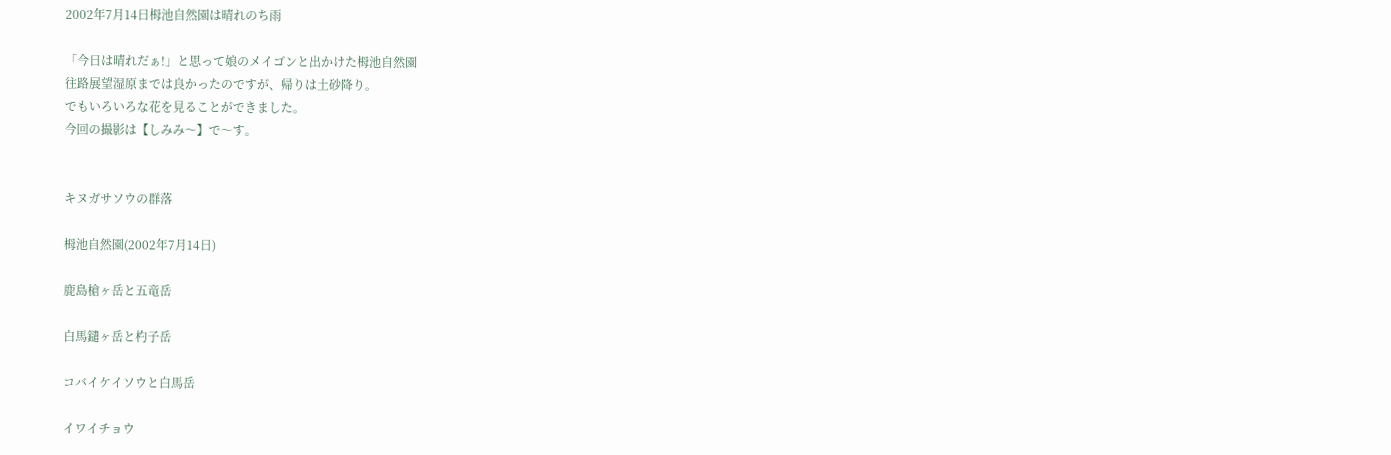2002年7月14日栂池自然園は晴れのち雨

「今日は晴れだぁ!」と思って娘のメイゴンと出かけた栂池自然園
往路展望湿原までは良かったのですが、帰りは土砂降り。
でもいろいろな花を見ることができました。
今回の撮影は【しみみ〜】で〜す。


キヌガサソウの群落

栂池自然園(2002年7月14日)

鹿島槍ヶ岳と五竜岳

白馬鑓ヶ岳と杓子岳

コバイケイソウと白馬岳

イワイチョウ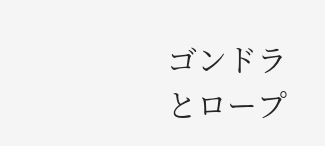ゴンドラとロープ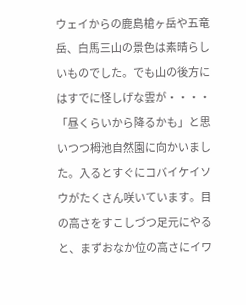ウェイからの鹿島槍ヶ岳や五竜岳、白馬三山の景色は素晴らしいものでした。でも山の後方にはすでに怪しげな雲が・・・・「昼くらいから降るかも」と思いつつ栂池自然園に向かいました。入るとすぐにコバイケイソウがたくさん咲いています。目の高さをすこしづつ足元にやると、まずおなか位の高さにイワ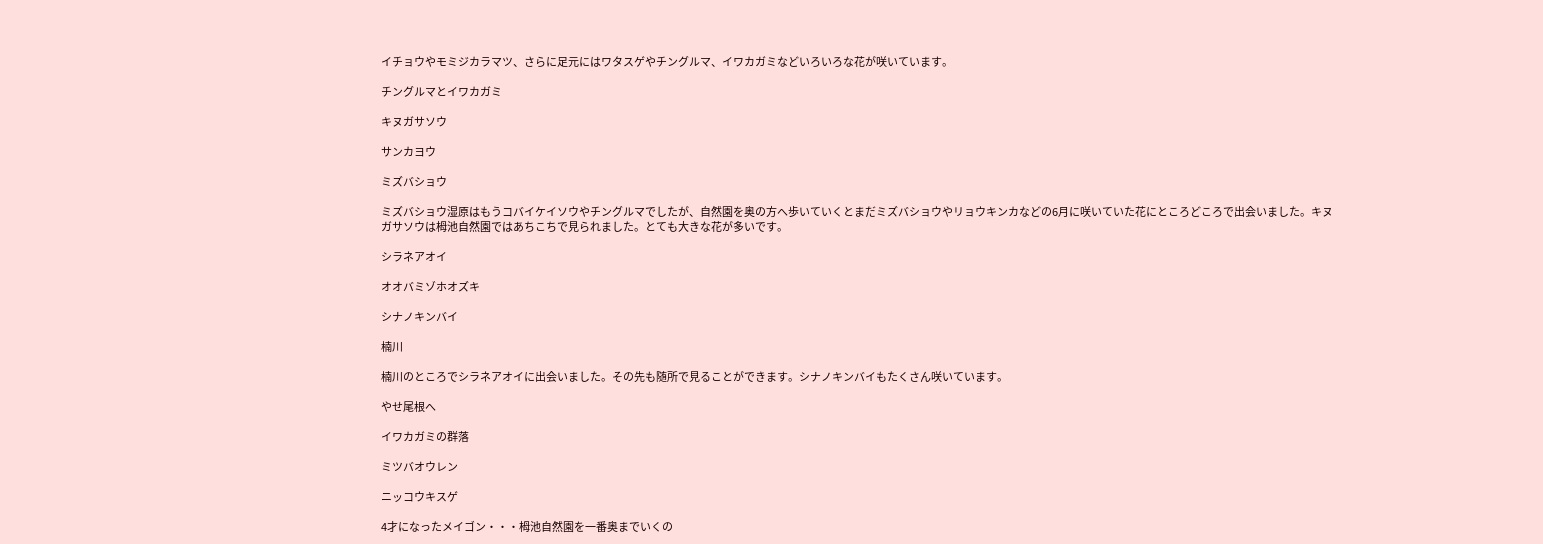イチョウやモミジカラマツ、さらに足元にはワタスゲやチングルマ、イワカガミなどいろいろな花が咲いています。

チングルマとイワカガミ

キヌガサソウ

サンカヨウ

ミズバショウ

ミズバショウ湿原はもうコバイケイソウやチングルマでしたが、自然園を奥の方へ歩いていくとまだミズバショウやリョウキンカなどの6月に咲いていた花にところどころで出会いました。キヌガサソウは栂池自然園ではあちこちで見られました。とても大きな花が多いです。

シラネアオイ

オオバミゾホオズキ

シナノキンバイ

楠川

楠川のところでシラネアオイに出会いました。その先も随所で見ることができます。シナノキンバイもたくさん咲いています。

やせ尾根へ

イワカガミの群落

ミツバオウレン

ニッコウキスゲ

4才になったメイゴン・・・栂池自然園を一番奥までいくの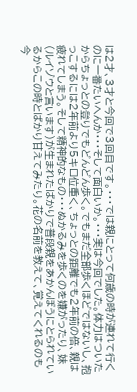は2才、3才と今回で3回目です。・・・では親にとって何歳の時が連れて行くのに一番たいへんか・・・そして面白いか。・・・実は今回でした。体力はついたからちょっとの登りでもどんどん歩く。でもまだ全部歩くほどではないし、抱っこするには2年前より5キロ位重く、ちょっとの距離でも2年前の倍、親は疲れてしまう。そして精神的なもの・・・ぬかるみを歩くのを嫌がったり、妹(ルイゾウと言います)が生まれたばかりで普段親をあかんぼうにとられているからこの時とばかり甘えてみたり。花の名前を教えて、覚えてくれるのも今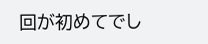回が初めてでし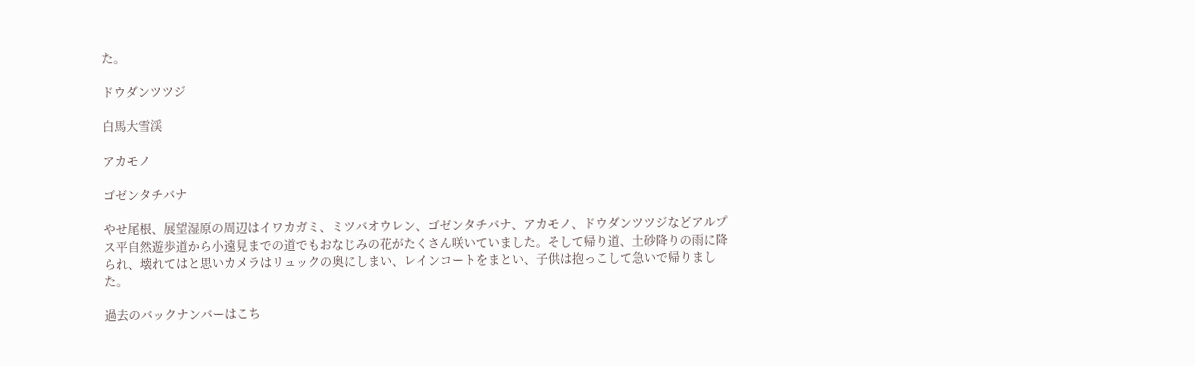た。

ドウダンツツジ

白馬大雪渓

アカモノ

ゴゼンタチバナ

やせ尾根、展望湿原の周辺はイワカガミ、ミツバオウレン、ゴゼンタチバナ、アカモノ、ドウダンツツジなどアルプス平自然遊歩道から小遠見までの道でもおなじみの花がたくさん咲いていました。そして帰り道、土砂降りの雨に降られ、壊れてはと思いカメラはリュックの奥にしまい、レインコートをまとい、子供は抱っこして急いで帰りました。

過去のバックナンバーはこち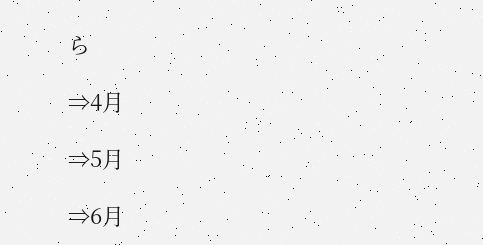ら

⇒4月

⇒5月

⇒6月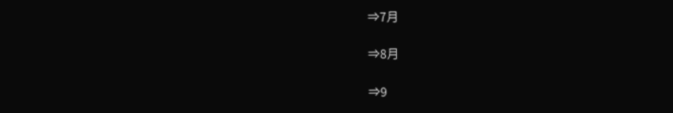⇒7月

⇒8月

⇒9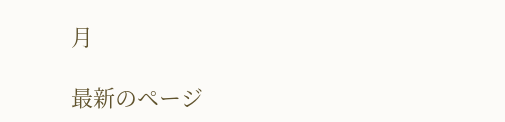月

最新のページ